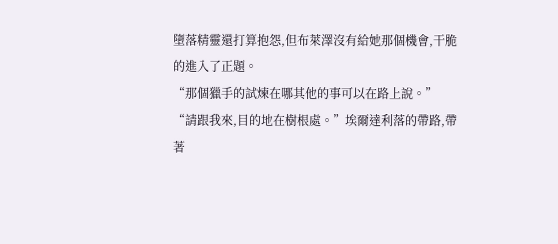墮落精靈還打算抱怨,但布萊澤沒有給她那個機會,干脆的進入了正題。
“那個獵手的試煉在哪其他的事可以在路上說。”
“請跟我來,目的地在樹根處。”埃爾達利落的帶路,帶著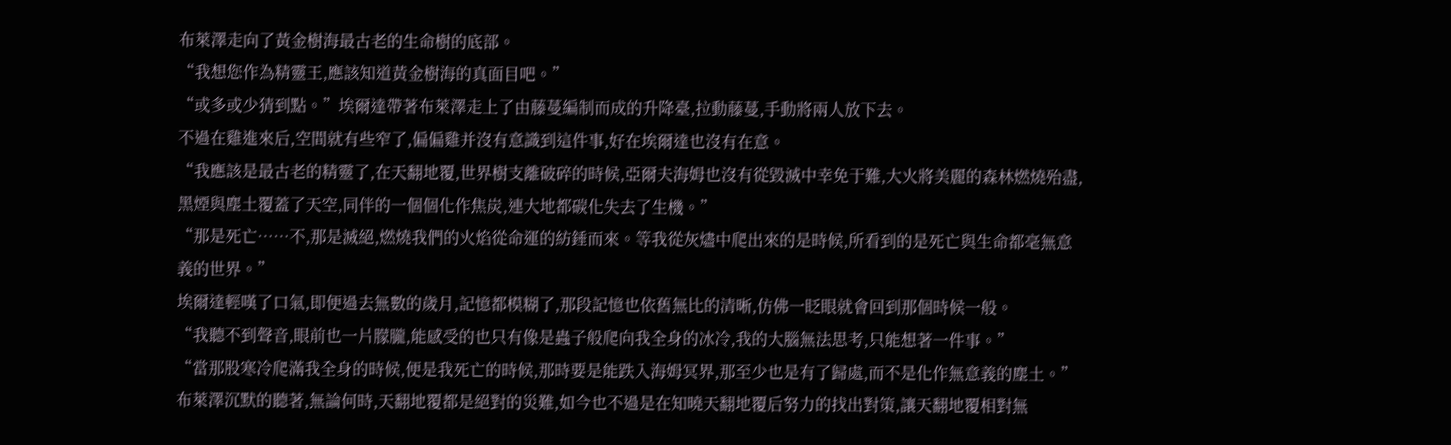布萊澤走向了黃金樹海最古老的生命樹的底部。
“我想您作為精靈王,應該知道黃金樹海的真面目吧。”
“或多或少猜到點。”埃爾達帶著布萊澤走上了由藤蔓編制而成的升降臺,拉動藤蔓,手動將兩人放下去。
不過在雞進來后,空間就有些窄了,偏偏雞并沒有意識到這件事,好在埃爾達也沒有在意。
“我應該是最古老的精靈了,在天翻地覆,世界樹支離破碎的時候,亞爾夫海姆也沒有從毀滅中幸免于難,大火將美麗的森林燃燒殆盡,黑煙與塵土覆蓋了天空,同伴的一個個化作焦炭,連大地都碳化失去了生機。”
“那是死亡……不,那是滅絕,燃燒我們的火焰從命運的紡錘而來。等我從灰燼中爬出來的是時候,所看到的是死亡與生命都毫無意義的世界。”
埃爾達輕嘆了口氣,即便過去無數的歲月,記憶都模糊了,那段記憶也依舊無比的清晰,仿佛一眨眼就會回到那個時候一般。
“我聽不到聲音,眼前也一片朦朧,能感受的也只有像是蟲子般爬向我全身的冰冷,我的大腦無法思考,只能想著一件事。”
“當那股寒冷爬滿我全身的時候,便是我死亡的時候,那時要是能跌入海姆冥界,那至少也是有了歸處,而不是化作無意義的塵土。”
布萊澤沉默的聽著,無論何時,天翻地覆都是絕對的災難,如今也不過是在知曉天翻地覆后努力的找出對策,讓天翻地覆相對無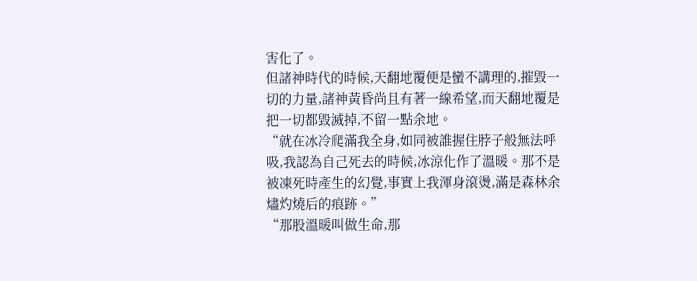害化了。
但諸神時代的時候,天翻地覆便是蠻不講理的,摧毀一切的力量,諸神黃昏尚且有著一線希望,而天翻地覆是把一切都毀滅掉,不留一點余地。
“就在冰冷爬滿我全身,如同被誰握住脖子般無法呼吸,我認為自己死去的時候,冰涼化作了溫暖。那不是被凍死時產生的幻覺,事實上我渾身滾燙,滿是森林余燼灼燒后的痕跡。”
“那股溫暖叫做生命,那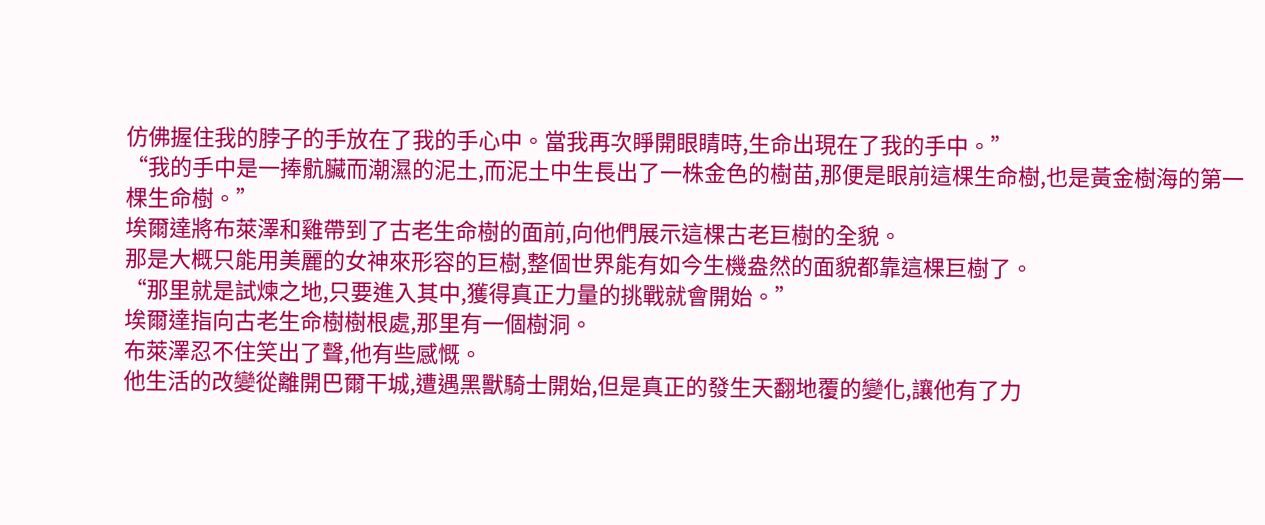仿佛握住我的脖子的手放在了我的手心中。當我再次睜開眼睛時,生命出現在了我的手中。”
“我的手中是一捧骯臟而潮濕的泥土,而泥土中生長出了一株金色的樹苗,那便是眼前這棵生命樹,也是黃金樹海的第一棵生命樹。”
埃爾達將布萊澤和雞帶到了古老生命樹的面前,向他們展示這棵古老巨樹的全貌。
那是大概只能用美麗的女神來形容的巨樹,整個世界能有如今生機盎然的面貌都靠這棵巨樹了。
“那里就是試煉之地,只要進入其中,獲得真正力量的挑戰就會開始。”
埃爾達指向古老生命樹樹根處,那里有一個樹洞。
布萊澤忍不住笑出了聲,他有些感慨。
他生活的改變從離開巴爾干城,遭遇黑獸騎士開始,但是真正的發生天翻地覆的變化,讓他有了力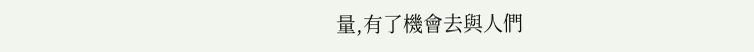量,有了機會去與人們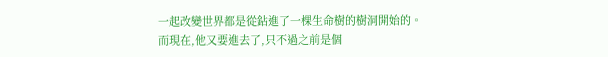一起改變世界都是從鉆進了一棵生命樹的樹洞開始的。
而現在,他又要進去了,只不過之前是個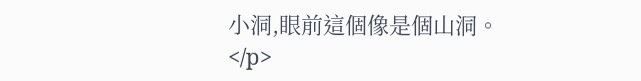小洞,眼前這個像是個山洞。</p>